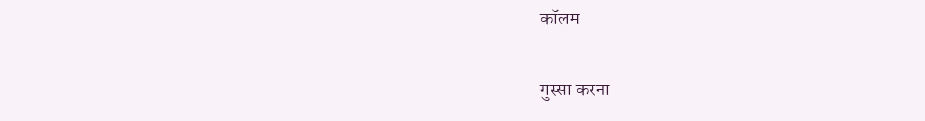कॉलम

गुस्सा करना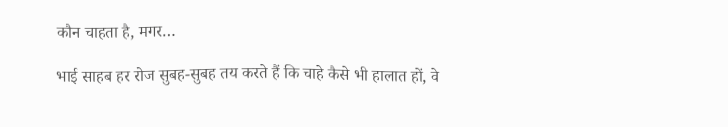कौन चाहता है, मगर…

भाई साहब हर रोज सुबह-सुबह तय करते हैं कि चाहे कैसे भी हालात हों, वे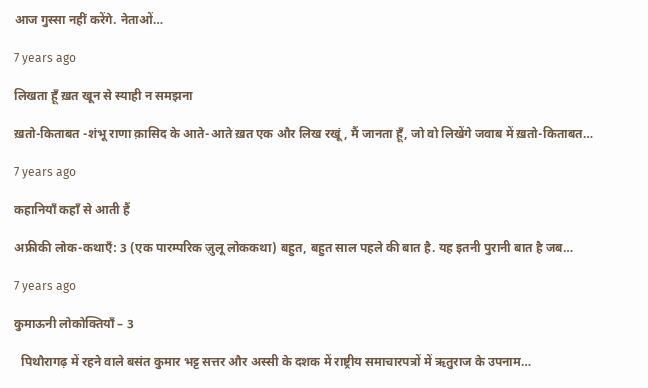आज गुस्सा नहीं करेंगे. नेताओं…

7 years ago

लिखता हूँ ख़त खून से स्याही न समझना

ख़तो-किताबत -शंभू राणा क़ासिद के आते-आते ख़त एक और लिख रखूं, मैं जानता हूँ, जो वो लिखेंगे जवाब में ख़तो-किताबत…

7 years ago

कहानियाँ कहाँ से आती हैं

अफ्रीकी लोक-कथाएँ: 3 (एक पारम्परिक ज़ुलू लोककथा) बहुत, बहुत साल पहले की बात है. यह इतनी पुरानी बात है जब…

7 years ago

कुमाऊनी लोकोक्तियाँ – 3

  पिथौरागढ़ में रहने वाले बसंत कुमार भट्ट सत्तर और अस्सी के दशक में राष्ट्रीय समाचारपत्रों में ऋतुराज के उपनाम…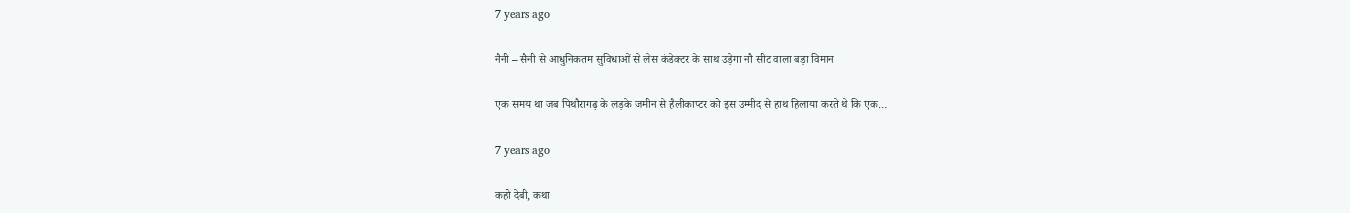7 years ago

नैनी – सैनी से आधुनिकतम सुविधाओं से लेस कंडेक्टर के साथ उड़ेगा नौ सीट वाला बड़ा विमान

एक समय था जब पिथौरागढ़ के लड़के जमीन से हैलीकाप्टर को इस उम्मीद से हाथ हिलाया करते थे कि एक…

7 years ago

कहो देबी, कथा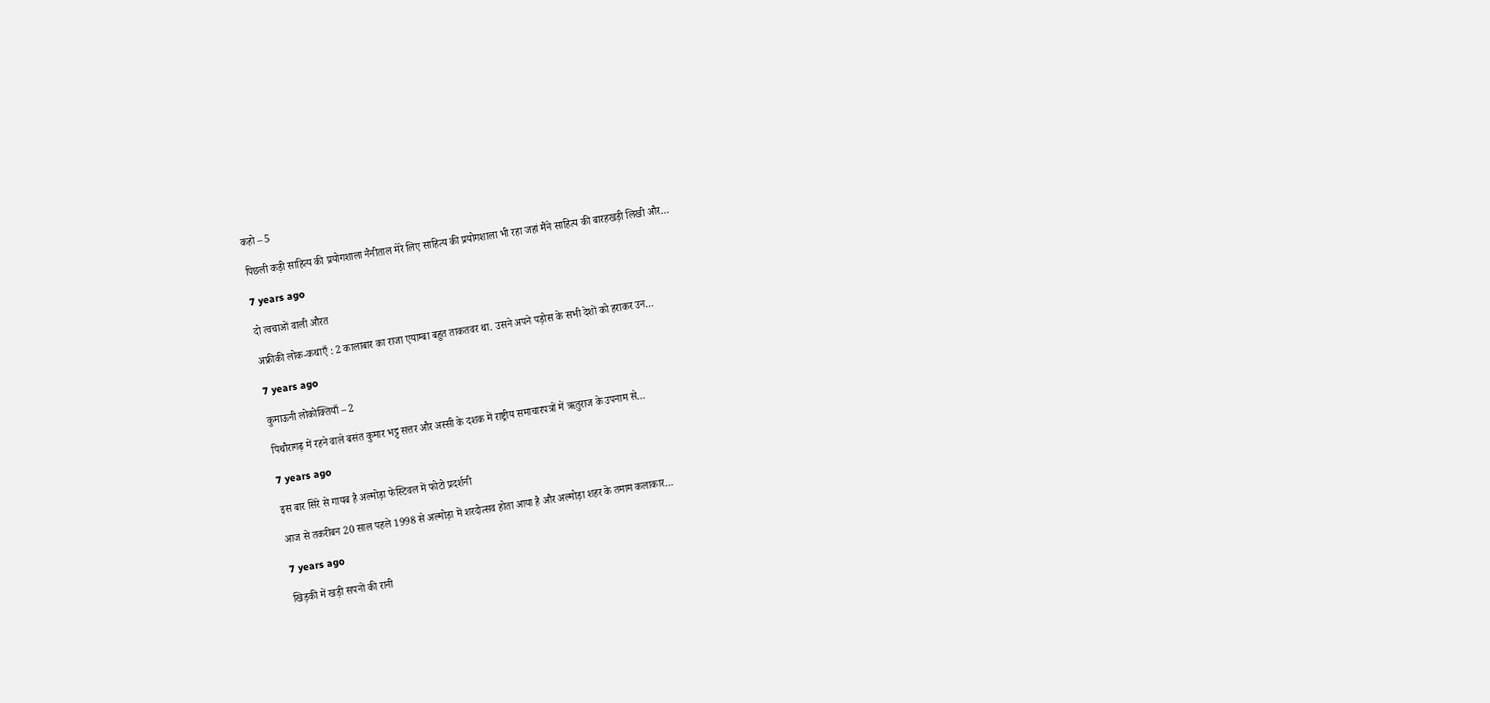कहो – 5

पिछली कड़ी साहित्य की प्रयोगशाला नैनीताल मेरे लिए साहित्य की प्रयोगशाला भी रहा जहां मैंने साहित्य की बारहखड़ी लिखी और…

7 years ago

दो त्वचाओं वाली औरत

अफ्रीकी लोक-कथाएँ : 2 कालाबार का राजा एयाम्बा बहुत ताकतवर था. उसने अपने पड़ोस के सभी देशों को हराकर उन…

7 years ago

कुमाऊनी लोकोक्तियाँ – 2

पिथौरागढ़ में रहने वाले बसंत कुमार भट्ट सत्तर और अस्सी के दशक में राष्ट्रीय समाचारपत्रों में ऋतुराज के उपनाम से…

7 years ago

इस बार सिरे से गायब है अल्मोड़ा फेस्टिवल में फोटो प्रदर्शनी

आज से तकरीबन 20 साल पहले 1998 से अल्मोड़ा में शरदोत्सव होता आया है और अल्मोड़ा शहर के तमाम कलाकार…

7 years ago

खिड़की में खड़ी सपनों की रानी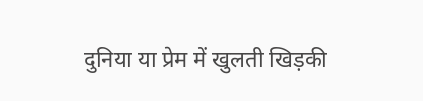दुनिया या प्रेम में खुलती खिड़की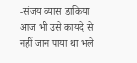-संजय व्यास डाकिया आज भी उसे कायदे से नहीं जान पाया था भले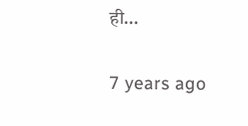ही…

7 years ago